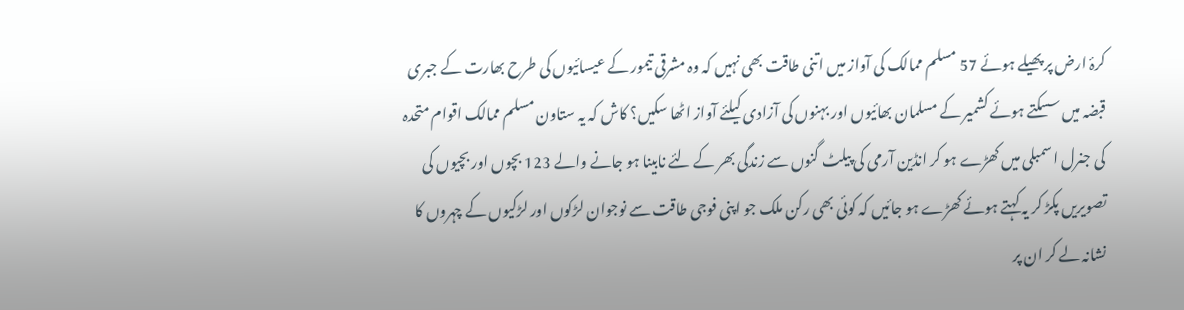کرۂ ارض پر پھیلے ہوئے 57 مسلم ممالک کی آواز میں اتنی طاقت بھی نہیں کہ وہ مشرقی تیمور کے عیسائیوں کی طرح بھارت کے جبری قبضہ میں سسکتے ہوئے کشمیر کے مسلمان بھائیوں اور بہنوں کی آزادی کیلئے آواز اٹھا سکیں؟ کاش کہ یہ ستاون مسلم ممالک اقوام متحدہ کی جنرل اسمبلی میں کھڑے ہو کر انڈین آرمی کی پیلٹ گنوں سے زندگی بھر کے لئے نابینا ہو جانے والے 123 بچوں اور بچیوں کی تصویریں پکڑ کر یہ کہتے ہوئے کھڑے ہو جائیں کہ کوئی بھی رکن ملک جو اپنی فوجی طاقت سے نوجوان لڑکوں اور لڑکیوں کے چہروں کا نشانہ لے کر ان پر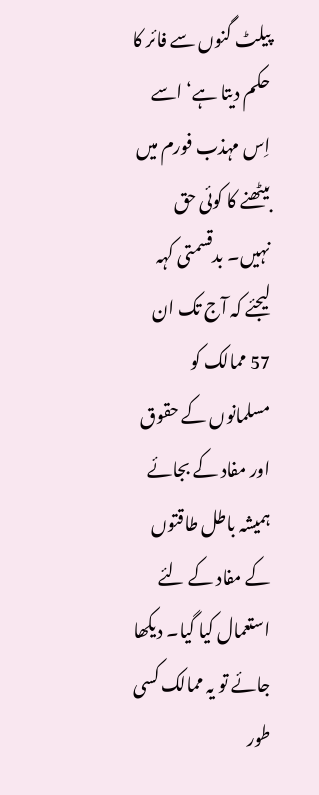پیلٹ گنوں سے فائر کا حکم دیتا ہے‘ اسے اِس مہذب فورم میں بیٹھنے کا کوئی حق نہیں۔ بدقسمتی کہہ لیجئے کہ آج تک ان 57 ممالک کو مسلمانوں کے حقوق اور مفاد کے بجائے ہمیشہ باطل طاقتوں کے مفاد کے لئے استعمال کیا گیا۔ دیکھا جائے تو یہ ممالک کسی طور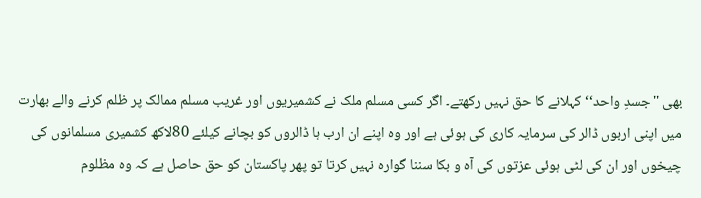بھی ''جسدِ واحد‘‘ کہلانے کا حق نہیں رکھتے۔ اگر کسی مسلم ملک نے کشمیریوں اور غریب مسلم ممالک پر ظلم کرنے والے بھارت میں اپنی اربوں ڈالر کی سرمایہ کاری کی ہوئی ہے اور وہ اپنے ان ارب ہا ڈالروں کو بچانے کیلئے 80لاکھ کشمیری مسلمانوں کی چیخوں اور ان کی لٹی ہوئی عزتوں کی آہ و بکا سننا گوارہ نہیں کرتا تو پھر پاکستان کو حق حاصل ہے کہ وہ مظلوم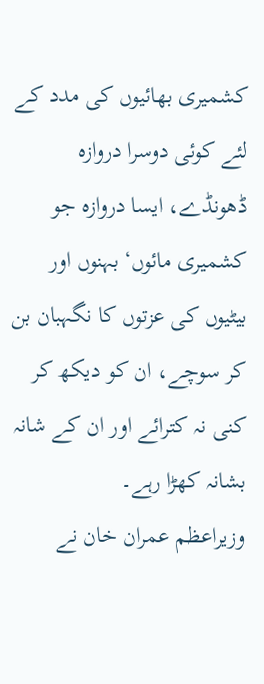کشمیری بھائیوں کی مدد کے لئے کوئی دوسرا دروازہ ڈھونڈے، ایسا دروازہ جو کشمیری مائوں‘ بہنوں اور بیٹیوں کی عزتوں کا نگہبان بن کر سوچے، ان کو دیکھ کر کنی نہ کترائے اور ان کے شانہ بشانہ کھڑا رہے۔
وزیراعظم عمران خان نے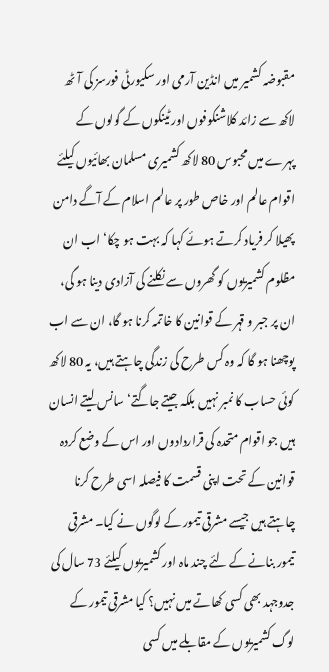مقبوضہ کشمیر میں انڈین آرمی اور سکیورٹی فورسز کی آٹھ لاکھ سے زائد کلاشنکوفوں اور ٹینکوں کے گولوں کے پہرے میں محبوس 80 لاکھ کشمیری مسلمان بھائیوں کیلئے اقوام عالم اور خاص طور پر عالم اسلام کے آگے دامن پھیلا کر فریاد کرتے ہوئے کہا کہ بہت ہو چکا‘ اب ان مظلوم کشمیریوں کو گھروں سے نکلنے کی آزادی دینا ہو گی، ان پر جبر و قہر کے قوانین کا خاتمہ کرنا ہو گا، ان سے اب پوچھنا ہو گا کہ وہ کس طرح کی زندگی چاہتے ہیں، یہ 80 لاکھ کوئی حساب کا نمبر نہیں بلکہ جیتے جاگتے‘ سانس لیتے انسان ہیں جو اقوام متحدہ کی قراردادوں اور اس کے وضع کردہ قوانین کے تحت اپنی قسمت کا فیصلہ اسی طرح کرنا چاہتے ہیں جیسے مشرقی تیمور کے لوگوں نے کیا۔ مشرقی تیمور بنانے کے لئے چند ماہ اور کشمیریوں کیلئے 73 سال کی جدوجہد بھی کسی کھاتے میں نہیں؟ کیا مشرقی تیمور کے لوگ کشمیریوں کے مقابلے میں کسی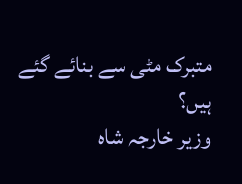متبرک مٹی سے بنائے گئے ہیں؟
وزیر خارجہ شاہ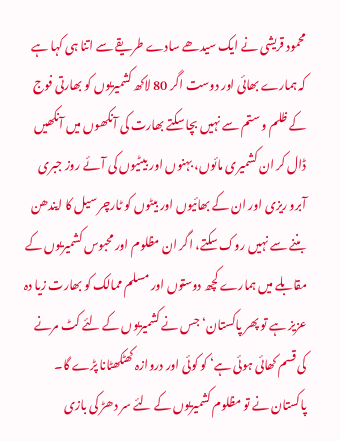محمود قریشی نے ایک سیدھے سادے طریقے سے اتنا ہی کہا ہے کہ ہمارے بھائی اور دوست اگر 80 لاکھ کشمیریوں کو بھارتی فوج کے ظلم و ستم سے نہیں بچا سکتے بھارت کی آنکھوں میں آنکھیں ڈال کر ان کشمیری مائوں، بہنوں اور بیٹیوں کی آئے روز جبری آبرو ریزی اور ان کے بھائیوں اور بیٹوں کو ٹارچر سیل کا ایندھن بننے سے نہیں روک سکتے، اگر ان مظلوم اور محبوس کشمیریوں کے مقابلے میں ہمارے کچھ دوستوں اور مسلم ممالک کو بھارت زیا دہ عزیز ہے تو پھر پاکستان‘ جس نے کشمیریوں کے لئے کٹ مرنے کی قسم کھائی ہوئی ہے‘ کو کوئی اور دروازہ کھٹکھٹانا پڑے گا۔
پاکستان نے تو مظلوم کشمیریوں کے لئے سر دھڑ کی بازی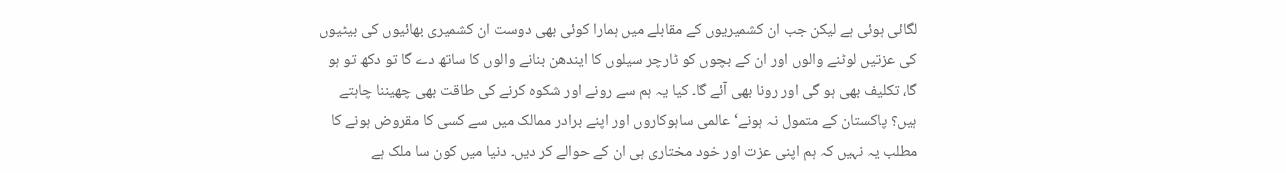لگائی ہوئی ہے لیکن جب ان کشمیریوں کے مقابلے میں ہمارا کوئی بھی دوست ان کشمیری بھائیوں کی بیٹیوں کی عزتیں لوٹنے والوں اور ان کے بچوں کو ٹارچر سیلوں کا ایندھن بنانے والوں کا ساتھ دے گا تو دکھ تو ہو گا، تکلیف بھی ہو گی اور رونا بھی آئے گا۔ کیا یہ ہم سے رونے اور شکوہ کرنے کی طاقت بھی چھیننا چاہتے ہیں؟ پاکستان کے متمول نہ ہونے‘ عالمی ساہوکاروں اور اپنے برادر ممالک میں سے کسی کا مقروض ہونے کا مطلب یہ نہیں کہ ہم اپنی عزت اور خود مختاری ہی ان کے حوالے کر دیں۔ دنیا میں کون سا ملک ہے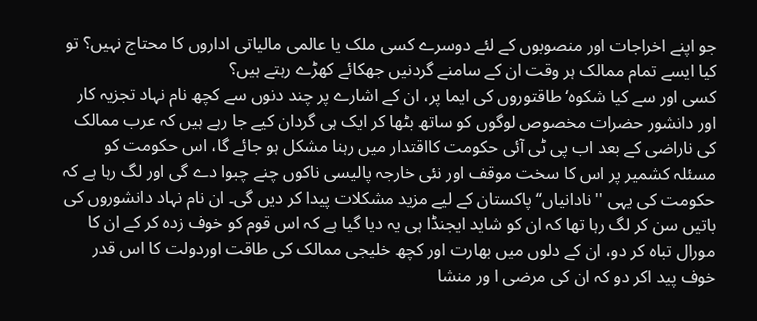جو اپنے اخراجات اور منصوبوں کے لئے دوسرے کسی ملک یا عالمی مالیاتی اداروں کا محتاج نہیں؟ تو کیا ایسے تمام ممالک ہر وقت ان کے سامنے گردنیں جھکائے کھڑے رہتے ہیں؟
کسی اور سے کیا شکوہ‘ طاقتوروں کی ایما پر، ان کے اشارے پر چند دنوں سے کچھ نام نہاد تجزیہ کار اور دانشور حضرات مخصوص لوگوں کو ساتھ بٹھا کر ایک ہی گردان کیے جا رہے ہیں کہ عرب ممالک کی ناراضی کے بعد اب پی ٹی آئی حکومت کااقتدار میں رہنا مشکل ہو جائے گا، اس حکومت کو مسئلہ کشمیر پر اس کا سخت موقف اور نئی خارجہ پالیسی ناکوں چنے چبوا دے گی اور لگ رہا ہے کہ حکومت کی یہی ''نادانیاں‘‘ پاکستان کے لیے مزید مشکلات پیدا کر دیں گی۔ ان نام نہاد دانشوروں کی باتیں سن کر لگ رہا تھا کہ ان کو شاید ایجنڈا ہی یہ دیا گیا ہے کہ اس قوم کو خوف زدہ کر کے ان کا مورال تباہ کر دو، ان کے دلوں میں بھارت اور کچھ خلیجی ممالک کی طاقت اوردولت کا اس قدر خوف پید اکر دو کہ ان کی مرضی ا ور منشا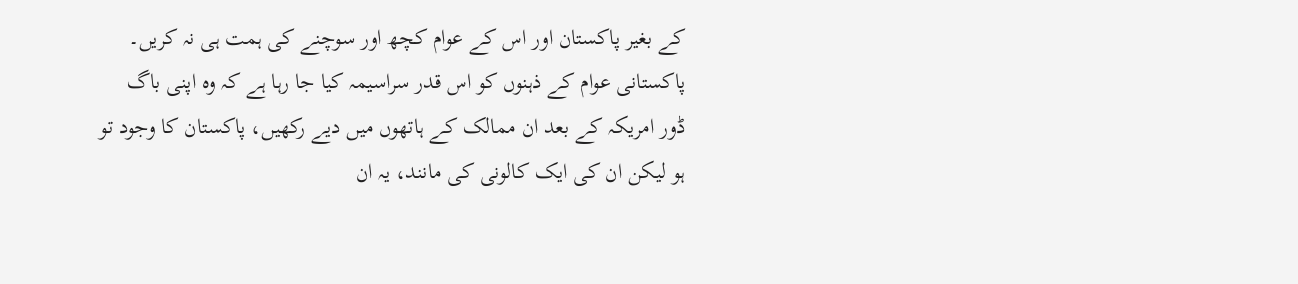کے بغیر پاکستان اور اس کے عوام کچھ اور سوچنے کی ہمت ہی نہ کریں۔ پاکستانی عوام کے ذہنوں کو اس قدر سراسیمہ کیا جا رہا ہے کہ وہ اپنی باگ ڈور امریکہ کے بعد ان ممالک کے ہاتھوں میں دیے رکھیں، پاکستان کا وجود تو ہو لیکن ان کی ایک کالونی کی مانند، یہ ان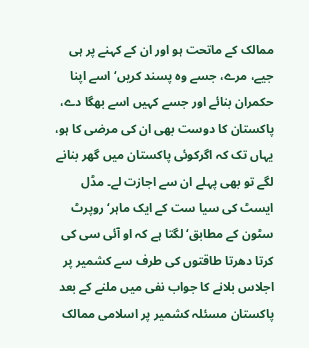ممالک کے ماتحت ہو اور ان کے کہنے پر ہی جیے، مرے، جسے وہ پسند کریں‘ اسے اپنا حکمران بنائے اور جسے کہیں اسے بھگا دے، پاکستان کا دوست بھی ان کی مرضی کا ہو، یہاں تک کہ اگرکوئی پاکستان میں گھر بنانے لگے تو بھی پہلے ان سے اجازت لے۔ مڈل ایسٹ کی سیا ست کے ایک ماہر‘ روپرٹ سٹون کے مطابق‘ لگتا ہے کہ او آئی سی کی کرتا دھرتا طاقتوں کی طرف سے کشمیر پر اجلاس بلانے کا جواب نفی میں ملنے کے بعد پاکستان مسئلہ کشمیر پر اسلامی ممالک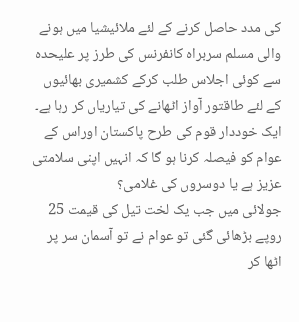کی مدد حاصل کرنے کے لئے ملائیشیا میں ہونے والی مسلم سربراہ کانفرنس کی طرز پر علیحدہ سے کوئی اجلاس طلب کرکے کشمیری بھائیوں کے لئے طاقتور آواز اٹھانے کی تیاریاں کر رہا ہے۔ ایک خوددار قوم کی طرح پاکستان اوراس کے عوام کو فیصلہ کرنا ہو گا کہ انہیں اپنی سلامتی عزیز ہے یا دوسروں کی غلامی؟
جولائی میں جب یک لخت تیل کی قیمت 25 روپے بڑھائی گئی تو عوام نے تو آسمان سر پر اٹھا کر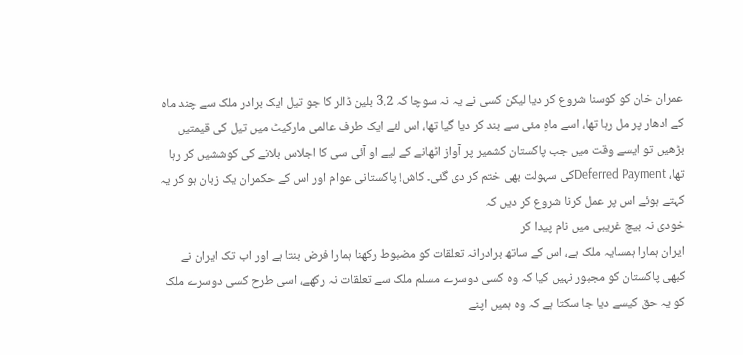عمران خان کو کوسنا شروع کر دیا لیکن کسی نے یہ نہ سوچا کہ 3.2 بلین ڈالر کا جو تیل ایک برادر ملک سے چند ماہ کے ادھار پر مل رہا تھا، اسے ماہِ مئی سے بند کر دیا گیا تھا، اس لئے ایک طرف عالمی مارکیٹ میں تیل کی قیمتیں بڑھیں تو ایسے وقت میں جب پاکستان کشمیر پر آواز اٹھانے کے لیے او آئی سی کا اجلاس بلانے کی کوششیں کر رہا تھا، Deferred Paymentکی سہولت بھی ختم کر دی گئی۔ کاش! پاکستانی عوام اور اس کے حکمران یک زبان ہو کر یہ کہتے ہوئے اس پر عمل کرنا شروع کر دیں کہ
خودی نہ بیچ غریبی میں نام پیدا کر
ایران ہمارا ہمسایہ ملک ہے، اس کے ساتھ برادرانہ تعلقات کو مضبوط رکھنا ہمارا فرض بنتا ہے اور اب تک ایران نے کبھی پاکستان کو مجبور نہیں کیا کہ وہ کسی دوسرے مسلم ملک سے تعلقات نہ رکھے، اسی طرح کسی دوسرے ملک کو یہ حق کیسے دیا جا سکتا ہے کہ وہ ہمیں اپنے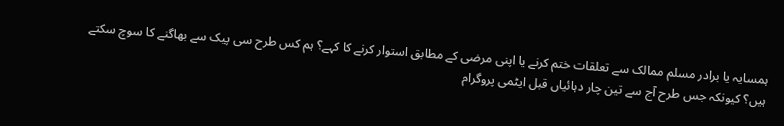ہمسایہ یا برادر مسلم ممالک سے تعلقات ختم کرنے یا اپنی مرضی کے مطابق استوار کرنے کا کہے؟ ہم کس طرح سی پیک سے بھاگنے کا سوچ سکتے ہیں؟ کیونکہ جس طرح آج سے تین چار دہائیاں قبل ایٹمی پروگرام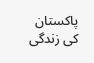پاکستان کی زندگی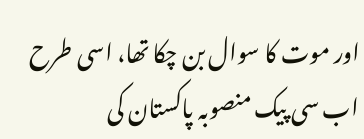اور موت کا سوال بن چکا تھا، اسی طرح اب سی پیک منصوبہ پاکستان کی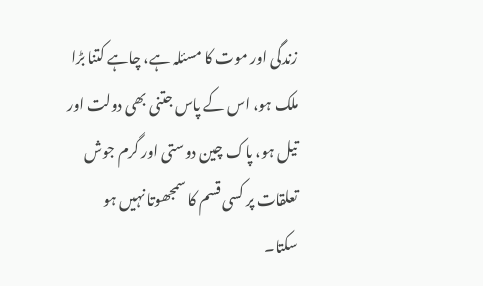زندگی اور موت کا مسئلہ ہے، چاہے کتنا بڑا ملک ہو، اس کے پاس جتنی بھی دولت اور تیل ہو، پاک چین دوستی اور گرم جوش تعلقات پر کسی قسم کا سمجھوتا نہیں ہو سکتا۔